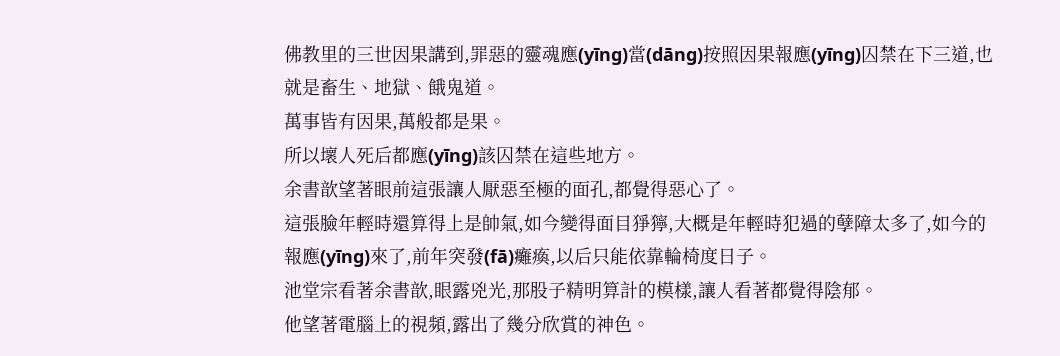佛教里的三世因果講到,罪惡的靈魂應(yīng)當(dāng)按照因果報應(yīng)囚禁在下三道,也就是畜生、地獄、餓鬼道。
萬事皆有因果,萬般都是果。
所以壞人死后都應(yīng)該囚禁在這些地方。
余書歆望著眼前這張讓人厭惡至極的面孔,都覺得惡心了。
這張臉年輕時還算得上是帥氣,如今變得面目猙獰,大概是年輕時犯過的孽障太多了,如今的報應(yīng)來了,前年突發(fā)癱瘓,以后只能依靠輪椅度日子。
池堂宗看著余書歆,眼露兇光,那股子精明算計的模樣,讓人看著都覺得陰郁。
他望著電腦上的視頻,露出了幾分欣賞的神色。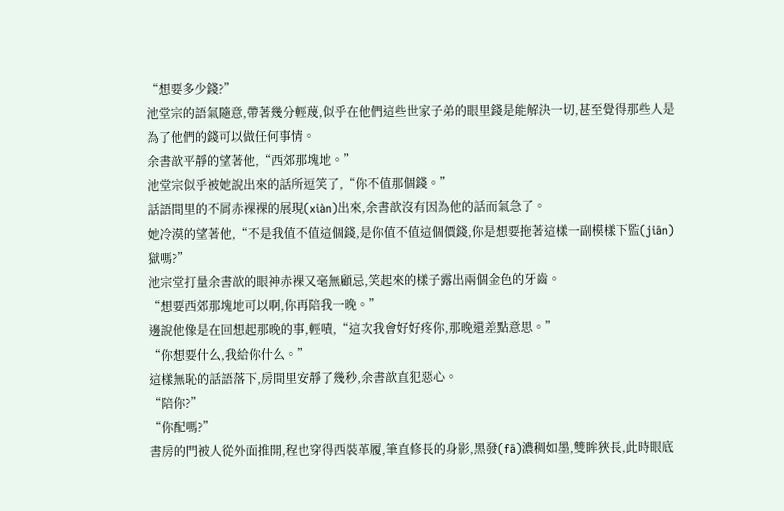“想要多少錢?”
池堂宗的語氣隨意,帶著幾分輕蔑,似乎在他們這些世家子弟的眼里錢是能解決一切,甚至覺得那些人是為了他們的錢可以做任何事情。
余書歆平靜的望著他,“西郊那塊地。”
池堂宗似乎被她說出來的話所逗笑了,“你不值那個錢。”
話語間里的不屑赤裸裸的展現(xiàn)出來,余書歆沒有因為他的話而氣急了。
她冷漠的望著他,“不是我值不值這個錢,是你值不值這個價錢,你是想要拖著這樣一副模樣下監(jiān)獄嗎?”
池宗堂打量余書歆的眼神赤裸又毫無顧忌,笑起來的樣子露出兩個金色的牙齒。
“想要西郊那塊地可以啊,你再陪我一晚。”
邊說他像是在回想起那晚的事,輕嘖,“這次我會好好疼你,那晚還差點意思。”
“你想要什么,我給你什么。”
這樣無恥的話語落下,房間里安靜了幾秒,余書歆直犯惡心。
“陪你?”
“你配嗎?”
書房的門被人從外面推開,程也穿得西裝革履,筆直修長的身影,黑發(fā)濃稠如墨,雙眸狹長,此時眼底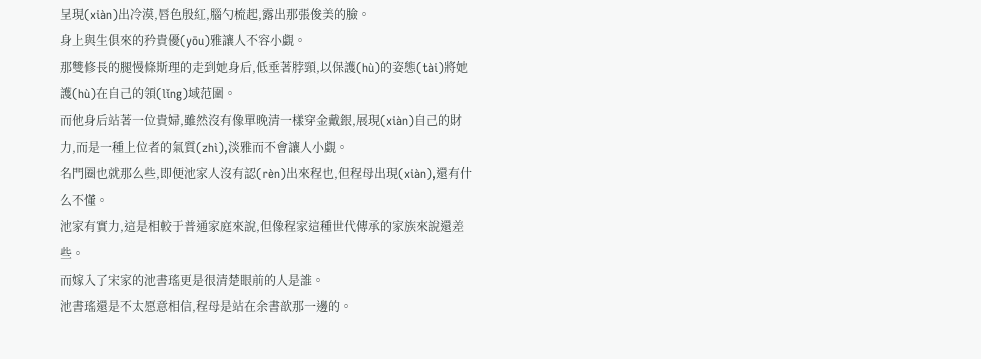呈現(xiàn)出冷漠,唇色殷紅,腦勺梳起,露出那張俊美的臉。
身上與生俱來的矜貴優(yōu)雅讓人不容小覷。
那雙修長的腿慢條斯理的走到她身后,低垂著脖頸,以保護(hù)的姿態(tài)將她護(hù)在自己的領(lǐng)域范圍。
而他身后站著一位貴婦,雖然沒有像單晚清一樣穿金戴銀,展現(xiàn)自己的財力,而是一種上位者的氣質(zhì),淡雅而不會讓人小覷。
名門圈也就那么些,即便池家人沒有認(rèn)出來程也,但程母出現(xiàn),還有什么不懂。
池家有實力,這是相較于普通家庭來說,但像程家這種世代傳承的家族來說還差些。
而嫁入了宋家的池書瑤更是很清楚眼前的人是誰。
池書瑤還是不太愿意相信,程母是站在余書歆那一邊的。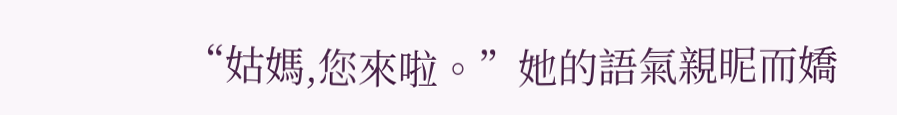“姑媽,您來啦。”她的語氣親昵而嬌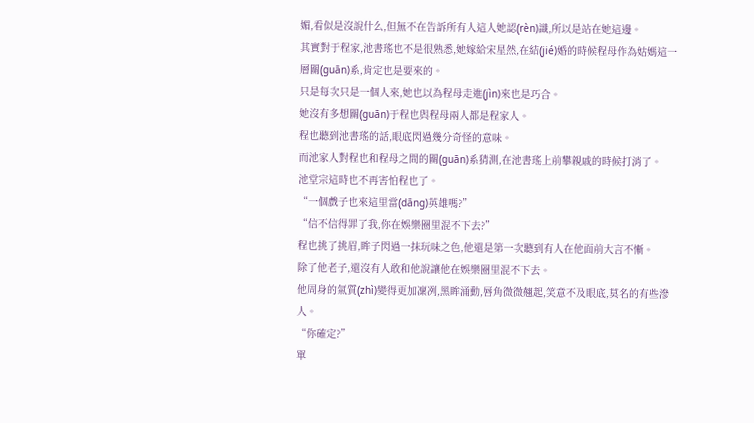媚,看似是沒說什么,但無不在告訴所有人這人她認(rèn)識,所以是站在她這邊。
其實對于程家,池書瑤也不是很熟悉,她嫁給宋星然,在結(jié)婚的時候程母作為姑媽這一層關(guān)系,肯定也是要來的。
只是每次只是一個人來,她也以為程母走進(jìn)來也是巧合。
她沒有多想關(guān)于程也與程母兩人都是程家人。
程也聽到池書瑤的話,眼底閃過幾分奇怪的意味。
而池家人對程也和程母之間的關(guān)系猜測,在池書瑤上前攀親戚的時候打消了。
池堂宗這時也不再害怕程也了。
“一個戲子也來這里當(dāng)英雄嗎?”
“信不信得罪了我,你在娛樂圈里混不下去?”
程也挑了挑眉,眸子閃過一抹玩味之色,他還是第一次聽到有人在他面前大言不慚。
除了他老子,還沒有人敢和他說讓他在娛樂圈里混不下去。
他周身的氣質(zhì)變得更加凜冽,黑眸涌動,唇角微微翹起,笑意不及眼底,莫名的有些滲人。
“你確定?”
單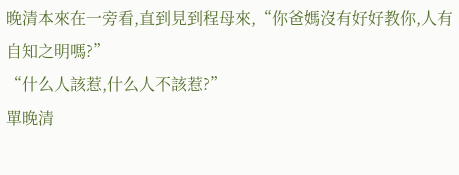晚清本來在一旁看,直到見到程母來,“你爸媽沒有好好教你,人有自知之明嗎?”
“什么人該惹,什么人不該惹?”
單晚清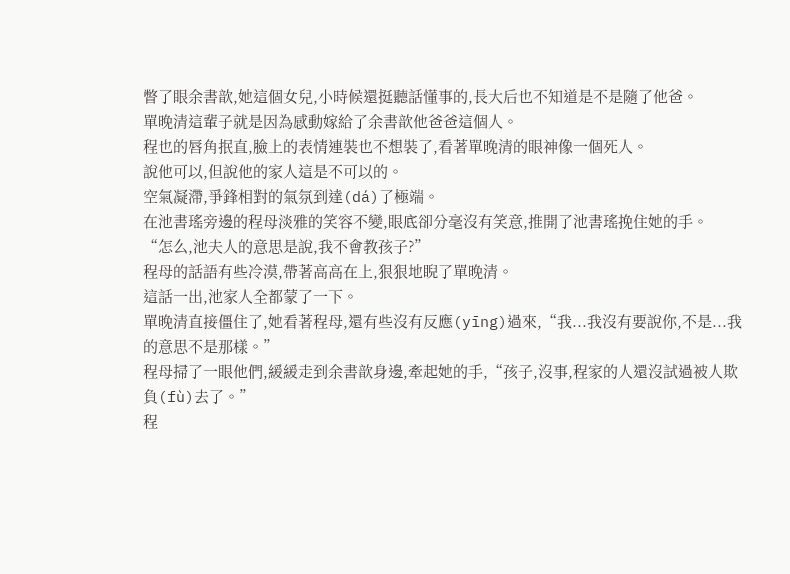瞥了眼余書歆,她這個女兒,小時候還挺聽話懂事的,長大后也不知道是不是隨了他爸。
單晚清這輩子就是因為感動嫁給了余書歆他爸爸這個人。
程也的唇角抿直,臉上的表情連裝也不想裝了,看著單晚清的眼神像一個死人。
說他可以,但說他的家人這是不可以的。
空氣凝滯,爭鋒相對的氣氛到達(dá)了極端。
在池書瑤旁邊的程母淡雅的笑容不變,眼底卻分毫沒有笑意,推開了池書瑤挽住她的手。
“怎么,池夫人的意思是說,我不會教孩子?”
程母的話語有些冷漠,帶著高高在上,狠狠地睨了單晚清。
這話一出,池家人全都蒙了一下。
單晚清直接僵住了,她看著程母,還有些沒有反應(yīng)過來,“我...我沒有要說你,不是...我的意思不是那樣。”
程母掃了一眼他們,緩緩走到余書歆身邊,牽起她的手,“孩子,沒事,程家的人還沒試過被人欺負(fù)去了。”
程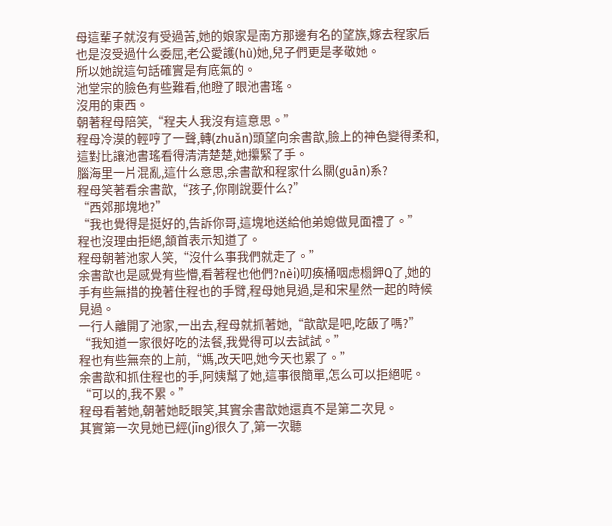母這輩子就沒有受過苦,她的娘家是南方那邊有名的望族,嫁去程家后也是沒受過什么委屈,老公愛護(hù)她,兒子們更是孝敬她。
所以她說這句話確實是有底氣的。
池堂宗的臉色有些難看,他瞪了眼池書瑤。
沒用的東西。
朝著程母陪笑,“程夫人我沒有這意思。”
程母冷漠的輕哼了一聲,轉(zhuǎn)頭望向余書歆,臉上的神色變得柔和,這對比讓池書瑤看得清清楚楚,她攥緊了手。
腦海里一片混亂,這什么意思,余書歆和程家什么關(guān)系?
程母笑著看余書歆,“孩子,你剛說要什么?”
“西郊那塊地?”
“我也覺得是挺好的,告訴你哥,這塊地送給他弟媳做見面禮了。”
程也沒理由拒絕,頷首表示知道了。
程母朝著池家人笑,“沒什么事我們就走了。”
余書歆也是感覺有些懵,看著程也他們?nèi)叨痪桶咽虑榻鉀Q了,她的手有些無措的挽著住程也的手臂,程母她見過,是和宋星然一起的時候見過。
一行人離開了池家,一出去,程母就抓著她,“歆歆是吧,吃飯了嗎?”
“我知道一家很好吃的法餐,我覺得可以去試試。”
程也有些無奈的上前,“媽,改天吧,她今天也累了。”
余書歆和抓住程也的手,阿姨幫了她,這事很簡單,怎么可以拒絕呢。
“可以的,我不累。”
程母看著她,朝著她眨眼笑,其實余書歆她還真不是第二次見。
其實第一次見她已經(jīng)很久了,第一次聽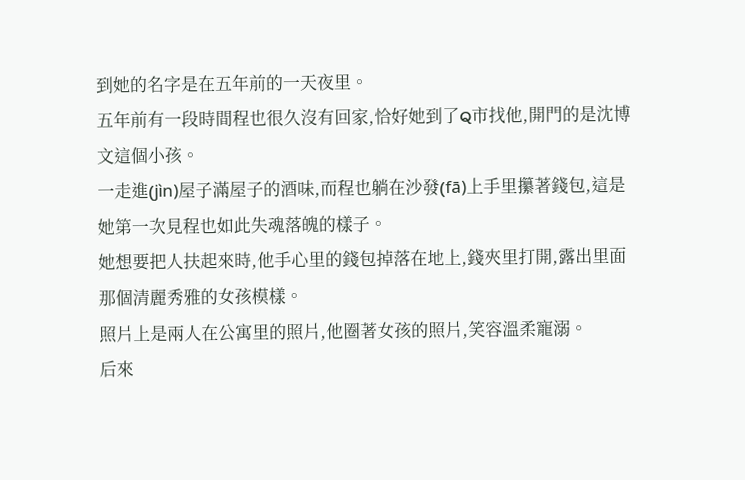到她的名字是在五年前的一天夜里。
五年前有一段時間程也很久沒有回家,恰好她到了Q市找他,開門的是沈博文這個小孩。
一走進(jìn)屋子滿屋子的酒味,而程也躺在沙發(fā)上手里攥著錢包,這是她第一次見程也如此失魂落魄的樣子。
她想要把人扶起來時,他手心里的錢包掉落在地上,錢夾里打開,露出里面那個清麗秀雅的女孩模樣。
照片上是兩人在公寓里的照片,他圈著女孩的照片,笑容溫柔寵溺。
后來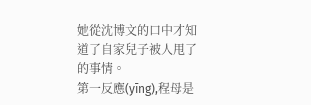她從沈博文的口中才知道了自家兒子被人甩了的事情。
第一反應(yīng),程母是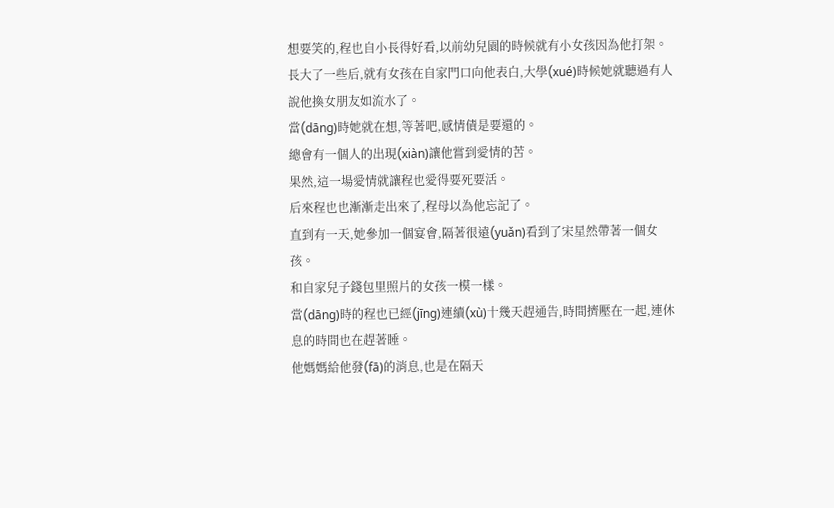想要笑的,程也自小長得好看,以前幼兒園的時候就有小女孩因為他打架。
長大了一些后,就有女孩在自家門口向他表白,大學(xué)時候她就聽過有人說他換女朋友如流水了。
當(dāng)時她就在想,等著吧,感情債是要還的。
總會有一個人的出現(xiàn)讓他嘗到愛情的苦。
果然,這一場愛情就讓程也愛得要死要活。
后來程也也漸漸走出來了,程母以為他忘記了。
直到有一天,她參加一個宴會,隔著很遠(yuǎn)看到了宋星然帶著一個女孩。
和自家兒子錢包里照片的女孩一模一樣。
當(dāng)時的程也已經(jīng)連續(xù)十幾天趕通告,時間擠壓在一起,連休息的時間也在趕著睡。
他媽媽給他發(fā)的消息,也是在隔天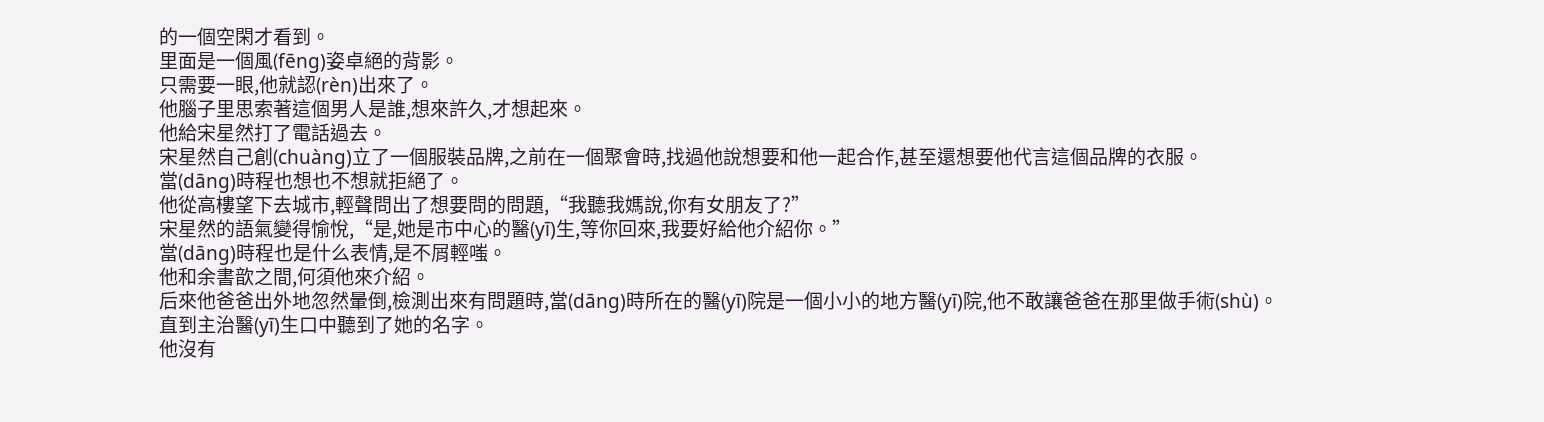的一個空閑才看到。
里面是一個風(fēng)姿卓絕的背影。
只需要一眼,他就認(rèn)出來了。
他腦子里思索著這個男人是誰,想來許久,才想起來。
他給宋星然打了電話過去。
宋星然自己創(chuàng)立了一個服裝品牌,之前在一個聚會時,找過他說想要和他一起合作,甚至還想要他代言這個品牌的衣服。
當(dāng)時程也想也不想就拒絕了。
他從高樓望下去城市,輕聲問出了想要問的問題,“我聽我媽說,你有女朋友了?”
宋星然的語氣變得愉悅,“是,她是市中心的醫(yī)生,等你回來,我要好給他介紹你。”
當(dāng)時程也是什么表情,是不屑輕嗤。
他和余書歆之間,何須他來介紹。
后來他爸爸出外地忽然暈倒,檢測出來有問題時,當(dāng)時所在的醫(yī)院是一個小小的地方醫(yī)院,他不敢讓爸爸在那里做手術(shù)。
直到主治醫(yī)生口中聽到了她的名字。
他沒有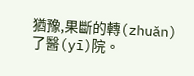猶豫,果斷的轉(zhuǎn)了醫(yī)院。